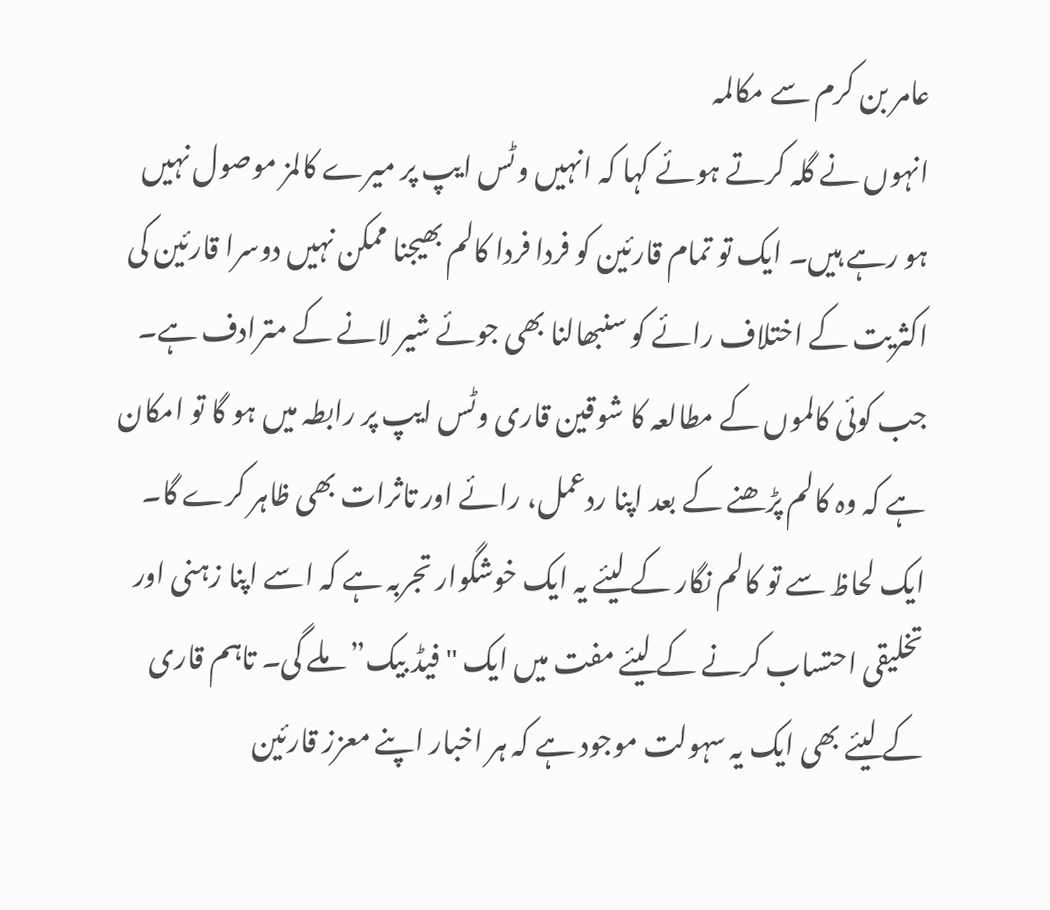عامر بن کرم سے مکالمہ
انہوں نے گلہ کرتے ہوئے کہا کہ انہیں وٹس ایپ پر میرے کالمز موصول نہیں ہو رہے ہیں۔ ایک تو تمام قارئین کو فردا فردا کالم بھیجنا ممکن نہیں دوسرا قارئین کی اکثریت کے اختلاف رائے کو سنبھالنا بھی جوئے شیر لانے کے مترادف ہے۔ جب کوئی کالموں کے مطالعہ کا شوقین قاری وٹس ایپ پر رابطہ میں ہو گا تو امکان ہے کہ وہ کالم پڑھنے کے بعد اپنا ردعمل، رائے اور تاثرات بھی ظاہر کرے گا۔ ایک لحاظ سے تو کالم نگار کے لیئے یہ ایک خوشگوار تجربہ ہے کہ اسے اپنا زہنی اور تخلیقی احتساب کرنے کے لیئے مفت میں ایک "فیڈ بیک” ملے گی۔ تاہم قاری کے لیئے بھی ایک یہ سہولت موجود ہے کہ ہر اخبار اپنے معزز قارئین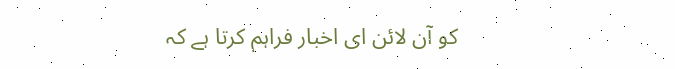کو آن لائن ای اخبار فراہم کرتا ہے کہ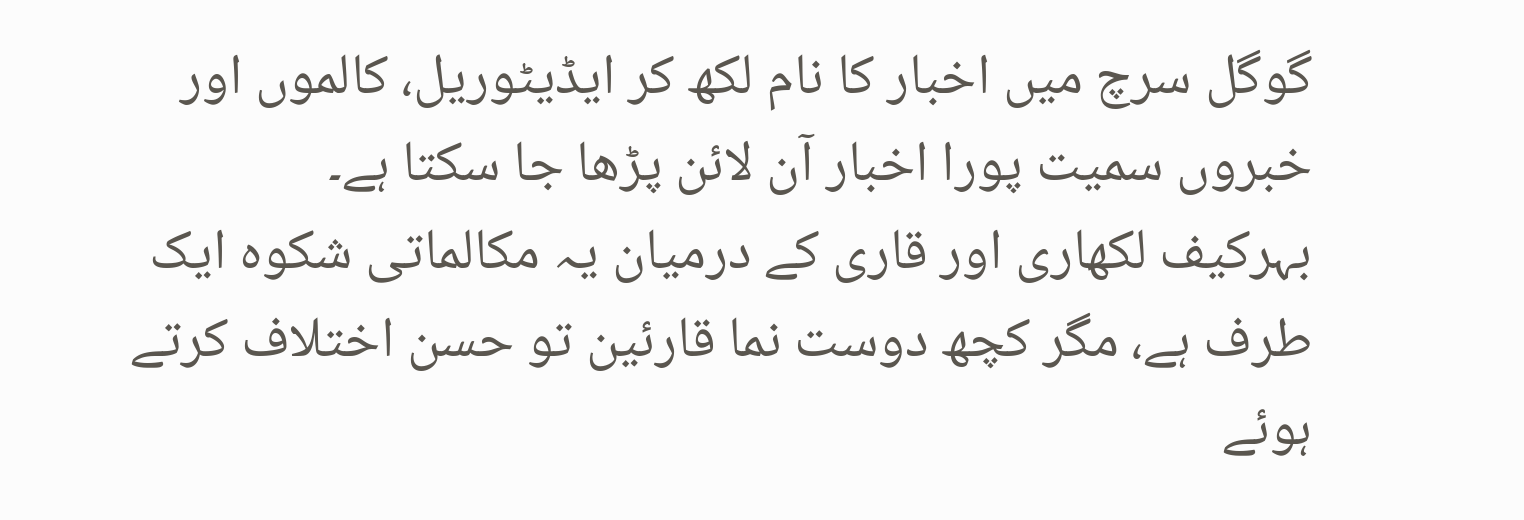گوگل سرچ میں اخبار کا نام لکھ کر ایڈیٹوریل، کالموں اور خبروں سمیت پورا اخبار آن لائن پڑھا جا سکتا ہے۔
بہرکیف لکھاری اور قاری کے درمیان یہ مکالماتی شکوہ ایک طرف ہے، مگر کچھ دوست نما قارئین تو حسن اختلاف کرتے ہوئے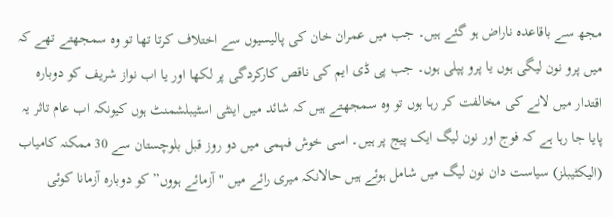مجھ سے باقاعدہ ناراض ہو گئے ہیں۔ جب میں عمران خان کی پالیسیوں سے اختلاف کرتا تھا تو وہ سمجھتے تھے کہ میں پرو نون لیگی ہوں یا پرو پپلی ہوں۔ جب پی ڈی ایم کی ناقص کارکردگی پر لکھا اور یا اب نواز شریف کو دوبارہ اقتدار میں لانے کی مخالفت کر رہا ہوں تو وہ سمجھتے ہیں کہ شائد میں اینٹی اسٹیبلشمنٹ ہوں کیونکہ اب عام تاثر یہ پایا جا رہا ہے کہ فوج اور نون لیگ ایک پیج پر ہیں۔ اسی خوش فہمی میں دو روز قبل بلوچستان سے 30 ممکنہ کامیاب (الیکٹیبلز) سیاست دان نون لیگ میں شامل ہوئے ہیں حالانکہ میری رائے میں "آزمائے ہووں” کو دوبارہ آزمانا کوئی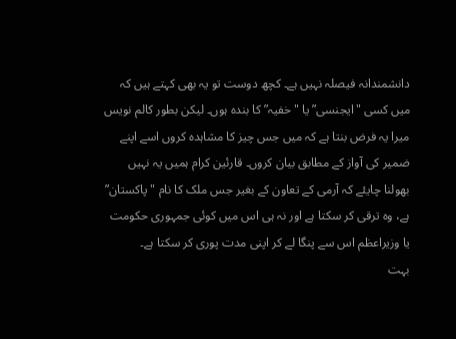دانشمندانہ فیصلہ نہیں ہے۔ کچھ دوست تو یہ بھی کہتے ہیں کہ میں کسی "ایجنسی” یا "خفیہ” کا بندہ ہوں۔ لیکن بطور کالم نویس میرا یہ فرض بنتا ہے کہ میں جس چیز کا مشاہدہ کروں اسے اپنے ضمیر کی آواز کے مطابق بیان کروں۔ قارئین کرام ہمیں یہ نہیں بھولنا چایئے کہ آرمی کے تعاون کے بغیر جس ملک کا نام "پاکستان” ہے، وہ ترقی کر سکتا ہے اور نہ ہی اس میں کوئی جمہوری حکومت یا وزیراعظم اس سے پنگا لے کر اپنی مدت پوری کر سکتا ہے۔
بہت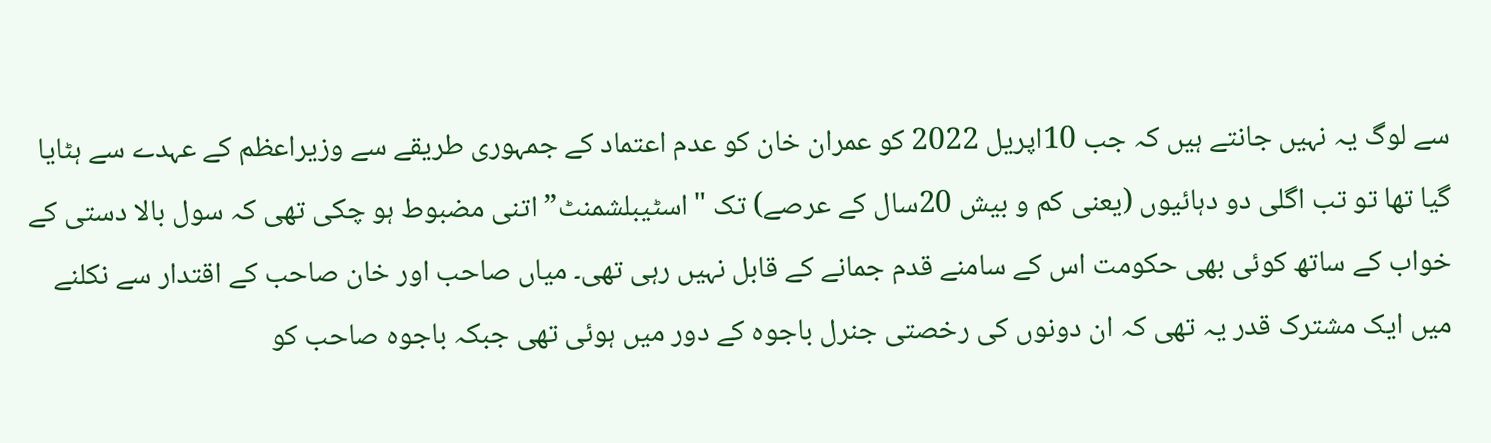سے لوگ یہ نہیں جانتے ہیں کہ جب 10اپریل 2022 کو عمران خان کو عدم اعتماد کے جمہوری طریقے سے وزیراعظم کے عہدے سے ہٹایا گیا تھا تو تب اگلی دو دہائیوں (یعنی کم و بیش 20سال کے عرصے) تک "اسٹیبلشمنٹ” اتنی مضبوط ہو چکی تھی کہ سول بالا دستی کے خواب کے ساتھ کوئی بھی حکومت اس کے سامنے قدم جمانے کے قابل نہیں رہی تھی۔ میاں صاحب اور خان صاحب کے اقتدار سے نکلنے میں ایک مشترک قدر یہ تھی کہ ان دونوں کی رخصتی جنرل باجوہ کے دور میں ہوئی تھی جبکہ باجوہ صاحب کو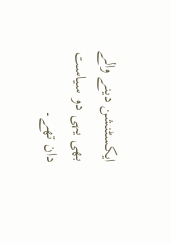ایکسٹنشن دینے والے بھی یہی دو سیاست دان تھے۔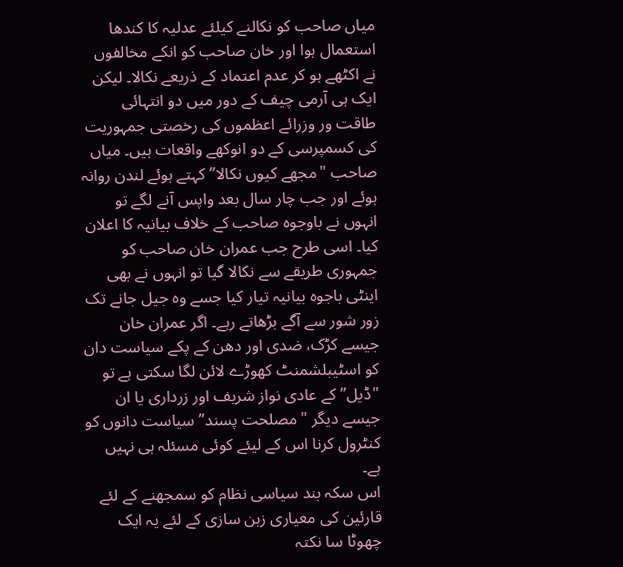میاں صاحب کو نکالنے کیلئے عدلیہ کا کندھا استعمال ہوا اور خان صاحب کو انکے مخالفوں نے اکٹھے ہو کر عدم اعتماد کے ذریعے نکالا۔ لیکن ایک ہی آرمی چیف کے دور میں دو انتہائی طاقت ور وزرائے اعظموں کی رخصتی جمہوریت کی کسمپرسی کے دو انوکھے واقعات ہیں۔ میاں صاحب "مجھے کیوں نکالا” کہتے ہوئے لندن روانہ ہوئے اور جب چار سال بعد واپس آنے لگے تو انہوں نے باوجوہ صاحب کے خلاف بیانیہ کا اعلان کیا۔ اسی طرح جب عمران خان صاحب کو جمہوری طریقے سے نکالا گیا تو انہوں نے بھی اینٹی باجوہ بیانیہ تیار کیا جسے وہ جیل جانے تک زور شور سے آگے بڑھاتے رہے۔ اگر عمران خان جیسے کڑک، ضدی اور دھن کے پکے سیاست دان کو اسٹیبلشمنٹ کھوڑے لائن لگا سکتی ہے تو "ڈیل” کے عادی نواز شریف اور زرداری یا ان جیسے دیگر "مصلحت پسند” سیاست دانوں کو کنٹرول کرنا اس کے لیئے کوئی مسئلہ ہی نہیں ہے۔
اس سکہ بند سیاسی نظام کو سمجھنے کے لئے قارئین کی معیاری زہن سازی کے لئے یہ ایک چھوٹا سا نکتہ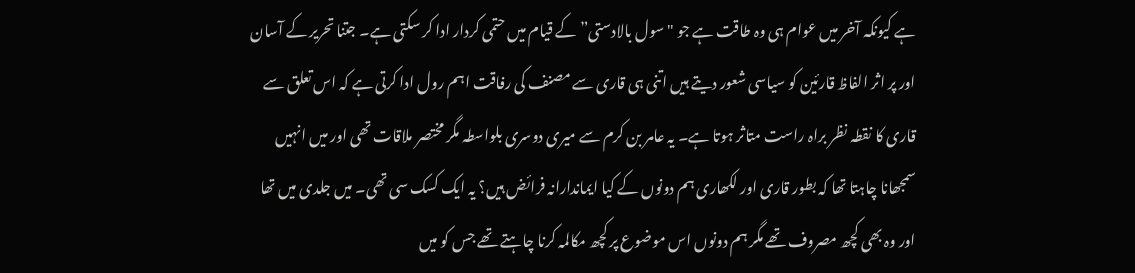ہے کیونکہ آخر میں عوام ہی وہ طاقت ہے جو "سول بالادستی” کے قیام میں حتمی کردار ادا کر سکتی ہے۔ جتنا تحریر کے آسان اور پر اثر الفاظ قارئین کو سیاسی شعور دیتے ہیں اتنی ہی قاری سے مصنف کی رفاقت اہم رول ادا کرتی ہے کہ اس تعلق سے قاری کا نقطہ نظر براہ راست متاثر ہوتا ہے۔ یہ عامر بن کرم سے میری دوسری بلواسطہ مگر مختصر ملاقات تھی اور میں انہیں سمجھانا چاہتا تھا کہ بطور قاری اور لکھاری ہم دونوں کے کیا ایماندارانہ فرائض ہیں؟ یہ ایک کسک سی تھی۔ میں جلدی میں تھا اور وہ بھی کچھ مصروف تھے مگر ہم دونوں اس موضوع پر کچھ مکالمہ کرنا چاہتے تھے جس کو میں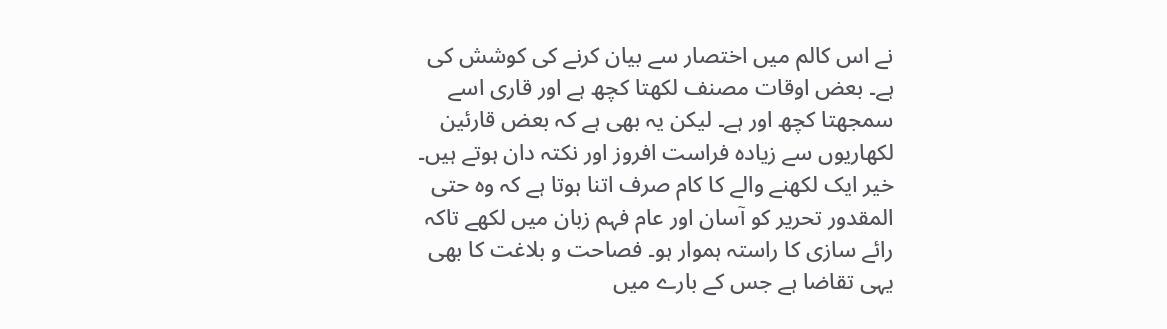نے اس کالم میں اختصار سے بیان کرنے کی کوشش کی ہے۔ بعض اوقات مصنف لکھتا کچھ ہے اور قاری اسے سمجھتا کچھ اور ہے۔ لیکن یہ بھی ہے کہ بعض قارئین لکھاریوں سے زیادہ فراست افروز اور نکتہ دان ہوتے ہیں۔ خیر ایک لکھنے والے کا کام صرف اتنا ہوتا ہے کہ وہ حتی المقدور تحریر کو آسان اور عام فہم زبان میں لکھے تاکہ رائے سازی کا راستہ ہموار ہو۔ فصاحت و بلاغت کا بھی یہی تقاضا ہے جس کے بارے میں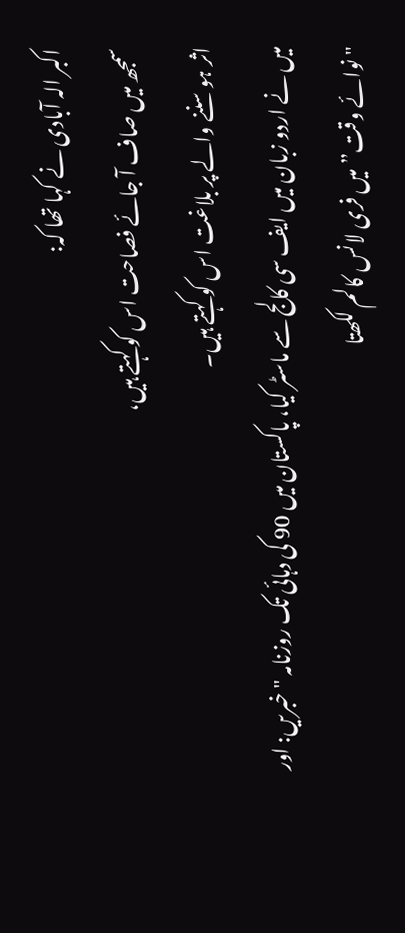اکبر الہ آبادی نے کہا تھا کہ:
سمجھ میں صاف آ جائے فصاحت اس کو کہتے ہیں،
اثر ہو سننے والے پر بلاغت اس کو کہتے ہیں۔
میں نے اردو زبان میں ایف سی کالج سے ماسٹر کیا، پاکستان میں 90 کی دہائی تک روزنامہ "خبریں: اور "نوائے وقت” میں فری لانس کالم لکھتا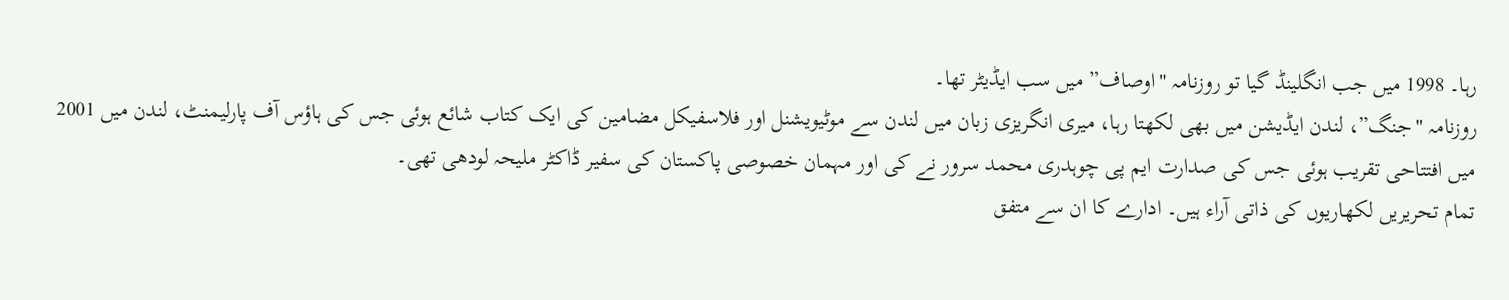رہا۔ 1998 میں جب انگلینڈ گیا تو روزنامہ "اوصاف” میں سب ایڈیٹر تھا۔
روزنامہ "جنگ”، لندن ایڈیشن میں بھی لکھتا رہا، میری انگریزی زبان میں لندن سے موٹیویشنل اور فلاسفیکل مضامین کی ایک کتاب شائع ہوئی جس کی ہاؤس آف پارلیمنٹ، لندن میں 2001 میں افتتاحی تقریب ہوئی جس کی صدارت ایم پی چوہدری محمد سرور نے کی اور مہمان خصوصی پاکستان کی سفیر ڈاکٹر ملیحہ لودھی تھی۔
تمام تحریریں لکھاریوں کی ذاتی آراء ہیں۔ ادارے کا ان سے متفق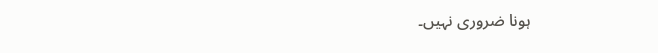ہونا ضروری نہیں۔